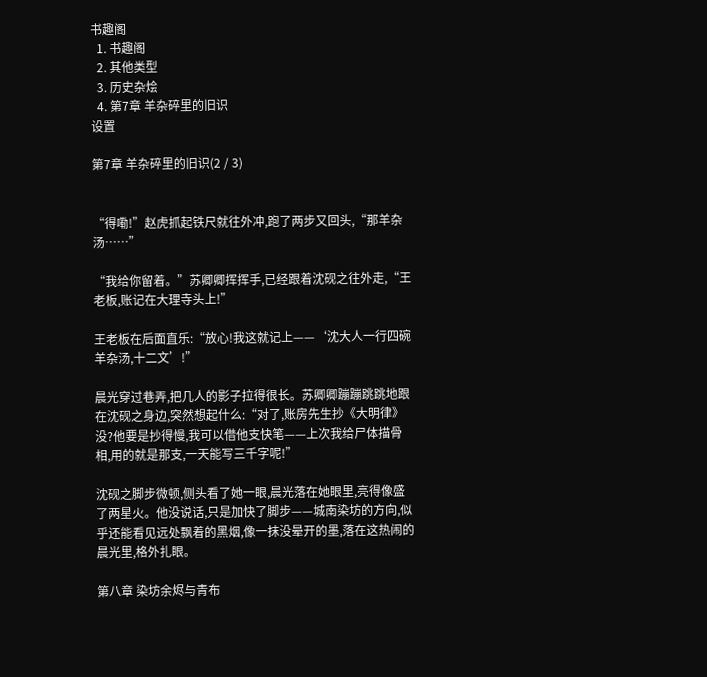书趣阁
  1. 书趣阁
  2. 其他类型
  3. 历史杂烩
  4. 第7章 羊杂碎里的旧识
设置

第7章 羊杂碎里的旧识(2 / 3)


“得嘞!”赵虎抓起铁尺就往外冲,跑了两步又回头,“那羊杂汤……”

“我给你留着。”苏卿卿挥挥手,已经跟着沈砚之往外走,“王老板,账记在大理寺头上!”

王老板在后面直乐:“放心!我这就记上——‘沈大人一行四碗羊杂汤,十二文’!”

晨光穿过巷弄,把几人的影子拉得很长。苏卿卿蹦蹦跳跳地跟在沈砚之身边,突然想起什么:“对了,账房先生抄《大明律》没?他要是抄得慢,我可以借他支快笔——上次我给尸体描骨相,用的就是那支,一天能写三千字呢!”

沈砚之脚步微顿,侧头看了她一眼,晨光落在她眼里,亮得像盛了两星火。他没说话,只是加快了脚步——城南染坊的方向,似乎还能看见远处飘着的黑烟,像一抹没晕开的墨,落在这热闹的晨光里,格外扎眼。

第八章 染坊余烬与青布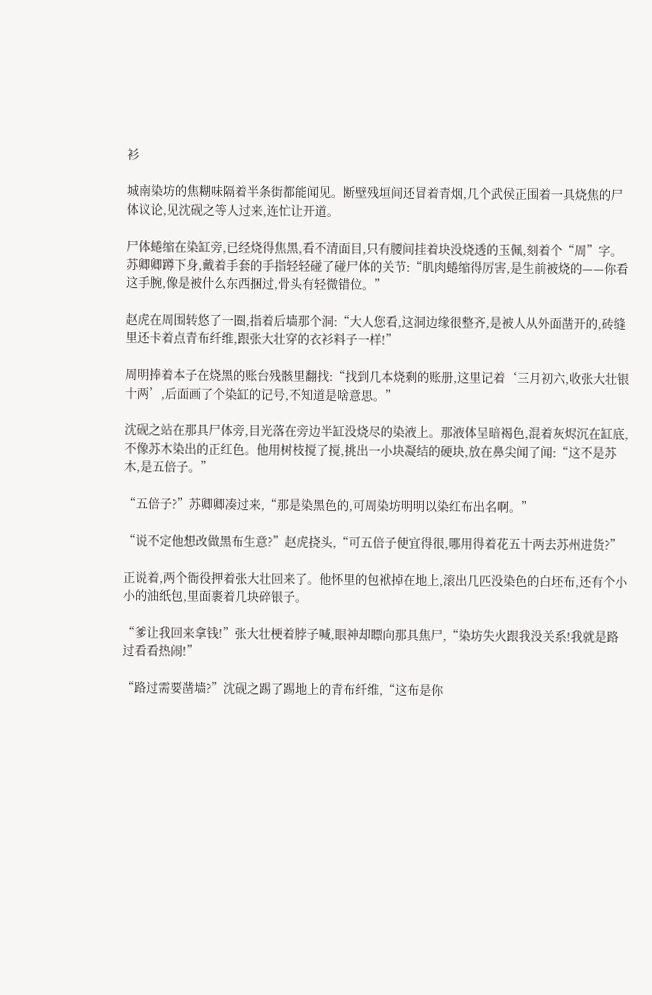衫

城南染坊的焦糊味隔着半条街都能闻见。断壁残垣间还冒着青烟,几个武侯正围着一具烧焦的尸体议论,见沈砚之等人过来,连忙让开道。

尸体蜷缩在染缸旁,已经烧得焦黑,看不清面目,只有腰间挂着块没烧透的玉佩,刻着个“周”字。苏卿卿蹲下身,戴着手套的手指轻轻碰了碰尸体的关节:“肌肉蜷缩得厉害,是生前被烧的——你看这手腕,像是被什么东西捆过,骨头有轻微错位。”

赵虎在周围转悠了一圈,指着后墙那个洞:“大人您看,这洞边缘很整齐,是被人从外面凿开的,砖缝里还卡着点青布纤维,跟张大壮穿的衣衫料子一样!”

周明捧着本子在烧黑的账台残骸里翻找:“找到几本烧剩的账册,这里记着‘三月初六,收张大壮银十两’,后面画了个染缸的记号,不知道是啥意思。”

沈砚之站在那具尸体旁,目光落在旁边半缸没烧尽的染液上。那液体呈暗褐色,混着灰烬沉在缸底,不像苏木染出的正红色。他用树枝搅了搅,挑出一小块凝结的硬块,放在鼻尖闻了闻:“这不是苏木,是五倍子。”

“五倍子?”苏卿卿凑过来,“那是染黑色的,可周染坊明明以染红布出名啊。”

“说不定他想改做黑布生意?”赵虎挠头,“可五倍子便宜得很,哪用得着花五十两去苏州进货?”

正说着,两个衙役押着张大壮回来了。他怀里的包袱掉在地上,滚出几匹没染色的白坯布,还有个小小的油纸包,里面裹着几块碎银子。

“爹让我回来拿钱!”张大壮梗着脖子喊,眼神却瞟向那具焦尸,“染坊失火跟我没关系!我就是路过看看热闹!”

“路过需要凿墙?”沈砚之踢了踢地上的青布纤维,“这布是你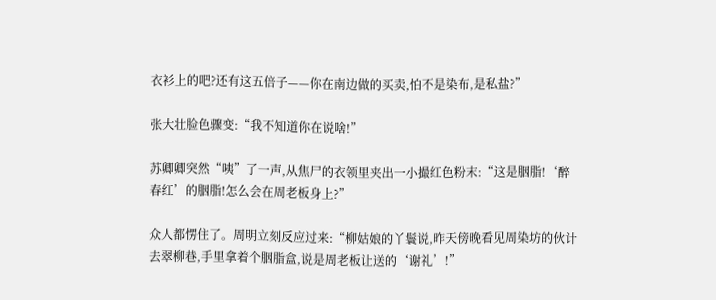衣衫上的吧?还有这五倍子——你在南边做的买卖,怕不是染布,是私盐?”

张大壮脸色骤变:“我不知道你在说啥!”

苏卿卿突然“咦”了一声,从焦尸的衣领里夹出一小撮红色粉末:“这是胭脂!‘醉春红’的胭脂!怎么会在周老板身上?”

众人都愣住了。周明立刻反应过来:“柳姑娘的丫鬟说,昨天傍晚看见周染坊的伙计去翠柳巷,手里拿着个胭脂盒,说是周老板让送的‘谢礼’!”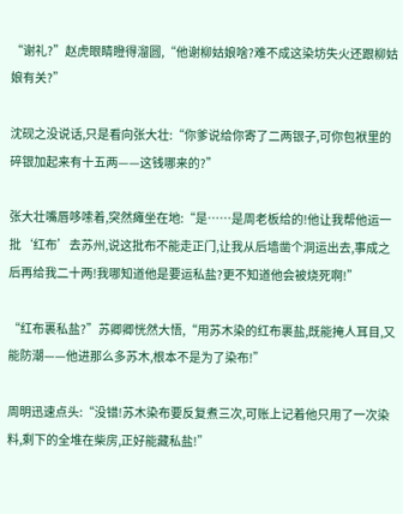“谢礼?”赵虎眼睛瞪得溜圆,“他谢柳姑娘啥?难不成这染坊失火还跟柳姑娘有关?”

沈砚之没说话,只是看向张大壮:“你爹说给你寄了二两银子,可你包袱里的碎银加起来有十五两——这钱哪来的?”

张大壮嘴唇哆嗦着,突然瘫坐在地:“是……是周老板给的!他让我帮他运一批‘红布’去苏州,说这批布不能走正门,让我从后墙凿个洞运出去,事成之后再给我二十两!我哪知道他是要运私盐?更不知道他会被烧死啊!”

“红布裹私盐?”苏卿卿恍然大悟,“用苏木染的红布裹盐,既能掩人耳目,又能防潮——他进那么多苏木,根本不是为了染布!”

周明迅速点头:“没错!苏木染布要反复煮三次,可账上记着他只用了一次染料,剩下的全堆在柴房,正好能藏私盐!”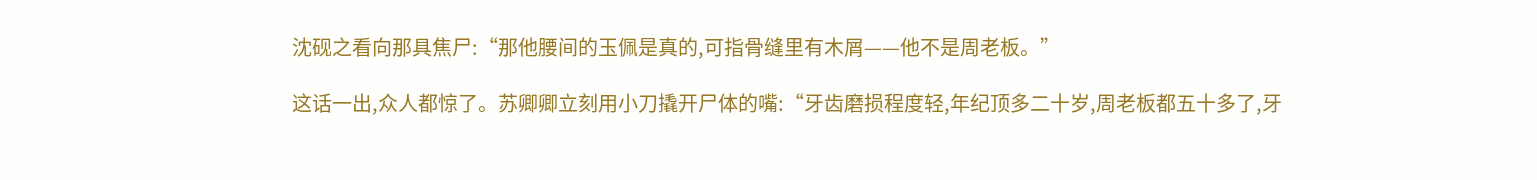沈砚之看向那具焦尸:“那他腰间的玉佩是真的,可指骨缝里有木屑——他不是周老板。”

这话一出,众人都惊了。苏卿卿立刻用小刀撬开尸体的嘴:“牙齿磨损程度轻,年纪顶多二十岁,周老板都五十多了,牙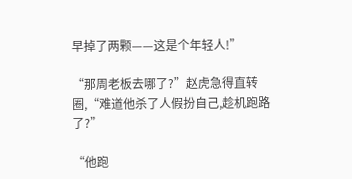早掉了两颗——这是个年轻人!”

“那周老板去哪了?”赵虎急得直转圈,“难道他杀了人假扮自己,趁机跑路了?”

“他跑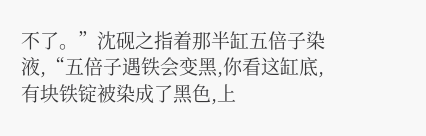不了。”沈砚之指着那半缸五倍子染液,“五倍子遇铁会变黑,你看这缸底,有块铁锭被染成了黑色,上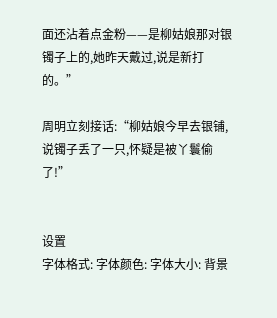面还沾着点金粉——是柳姑娘那对银镯子上的,她昨天戴过,说是新打的。”

周明立刻接话:“柳姑娘今早去银铺,说镯子丢了一只,怀疑是被丫鬟偷了!”


设置
字体格式: 字体颜色: 字体大小: 背景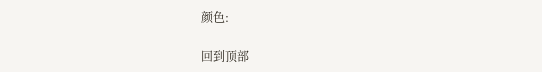颜色:

回到顶部